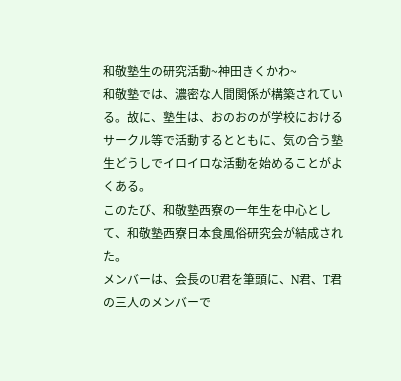和敬塾生の研究活動~神田きくかわ~
和敬塾では、濃密な人間関係が構築されている。故に、塾生は、おのおのが学校におけるサークル等で活動するとともに、気の合う塾生どうしでイロイロな活動を始めることがよくある。
このたび、和敬塾西寮の一年生を中心として、和敬塾西寮日本食風俗研究会が結成された。
メンバーは、会長のU君を筆頭に、N君、T君の三人のメンバーで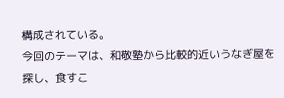構成されている。
今回のテーマは、和敬塾から比較的近いうなぎ屋を探し、食すこ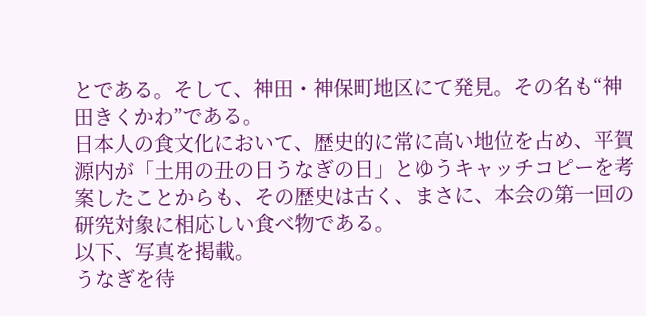とである。そして、神田・神保町地区にて発見。その名も“神田きくかわ”である。
日本人の食文化において、歴史的に常に高い地位を占め、平賀源内が「土用の丑の日うなぎの日」とゆうキャッチコピーを考案したことからも、その歴史は古く、まさに、本会の第一回の研究対象に相応しい食べ物である。
以下、写真を掲載。
うなぎを待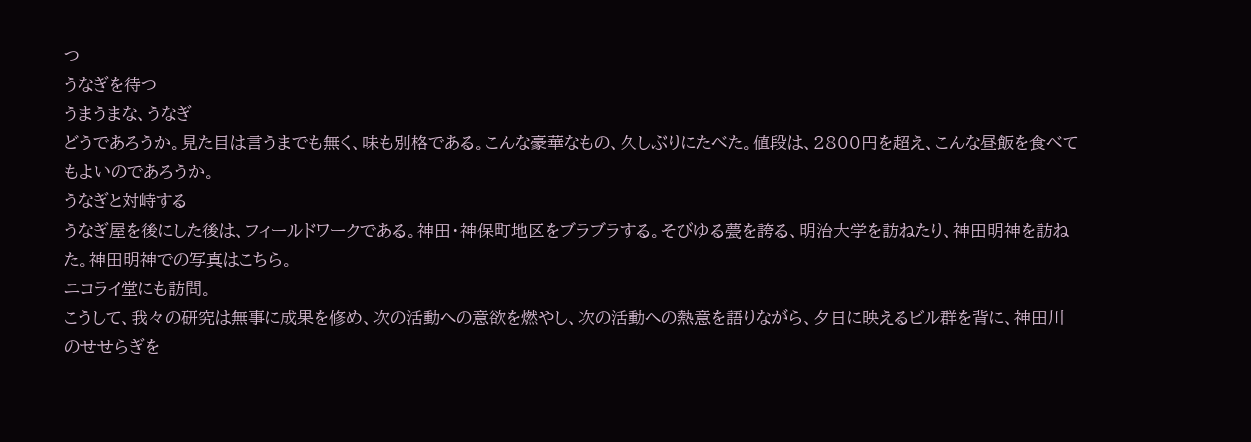つ
うなぎを待つ
うまうまな、うなぎ
どうであろうか。見た目は言うまでも無く、味も別格である。こんな豪華なもの、久しぶりにたべた。値段は、2800円を超え、こんな昼飯を食べてもよいのであろうか。
うなぎと対峙する
うなぎ屋を後にした後は、フィールドワークである。神田・神保町地区をブラブラする。そびゆる甍を誇る、明治大学を訪ねたり、神田明神を訪ねた。神田明神での写真はこちら。
ニコライ堂にも訪問。
こうして、我々の研究は無事に成果を修め、次の活動への意欲を燃やし、次の活動への熱意を語りながら、夕日に映えるビル群を背に、神田川のせせらぎを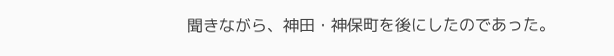聞きながら、神田・神保町を後にしたのであった。